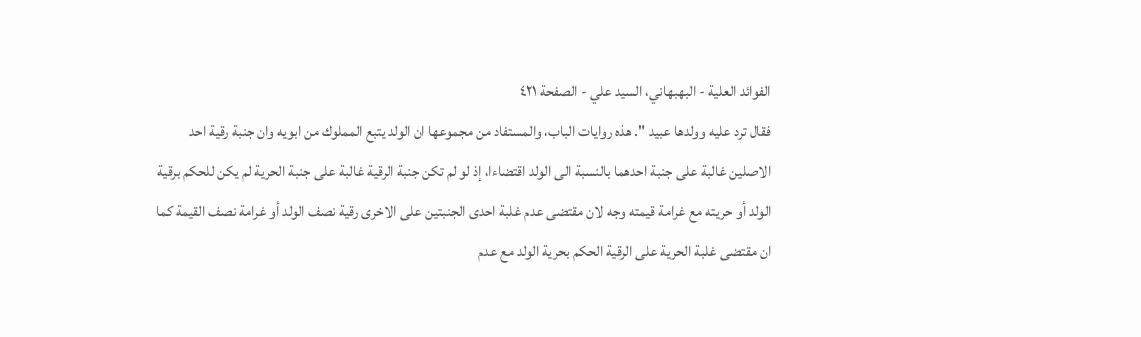الفوائد العلية - البهبهاني، السيد علي - الصفحة ٤٢١
فقال ترد عليه وولدها عبيد ". هذه روايات الباب، والمستفاد من مجموعها ان الولد يتبع المملوك من ابويه وان جنبة رقية احد الاصلين غالبة على جنبة احدهما بالنسبة الى الولد اقتضاءا، إذ لو لم تكن جنبة الرقية غالبة على جنبة الحرية لم يكن للحكم برقية الولد أو حريته مع غرامة قيمته وجه لان مقتضى عدم غلبة احدى الجنبتين على الاخرى رقية نصف الولد أو غرامة نصف القيمة كما ان مقتضى غلبة الحرية على الرقية الحكم بحرية الولد مع عدم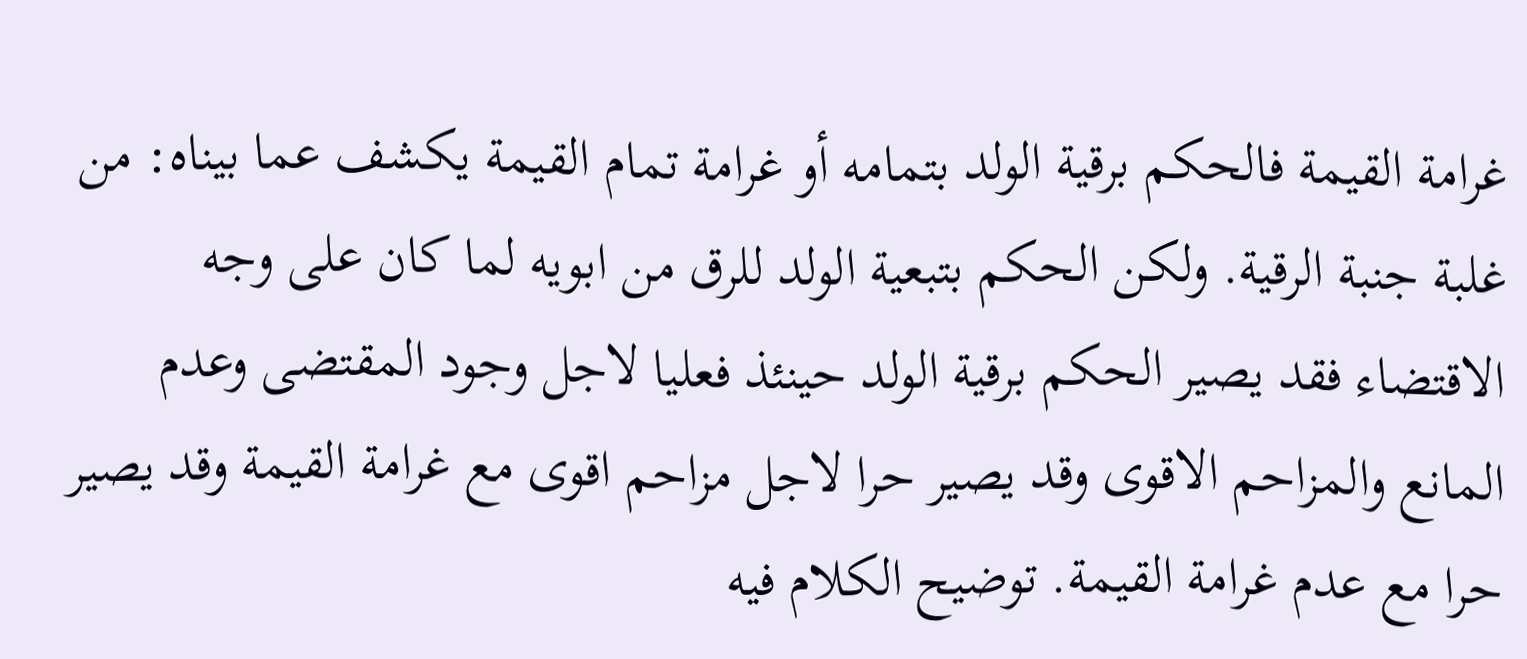غرامة القيمة فالحكم برقية الولد بتمامه أو غرامة تمام القيمة يكشف عما بيناه: من غلبة جنبة الرقية. ولكن الحكم بتبعية الولد للرق من ابويه لما كان على وجه الاقتضاء فقد يصير الحكم برقية الولد حينئذ فعليا لاجل وجود المقتضى وعدم المانع والمزاحم الاقوى وقد يصير حرا لاجل مزاحم اقوى مع غرامة القيمة وقد يصير حرا مع عدم غرامة القيمة. توضيح الكلام فيه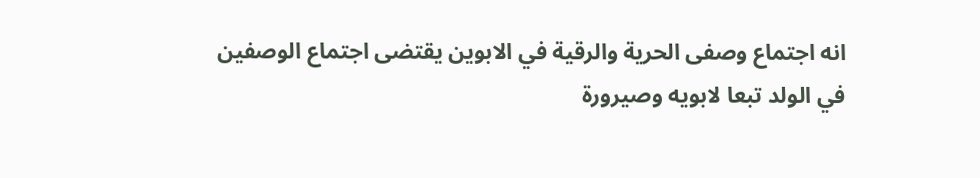انه اجتماع وصفى الحرية والرقية في الابوين يقتضى اجتماع الوصفين في الولد تبعا لابويه وصيرورة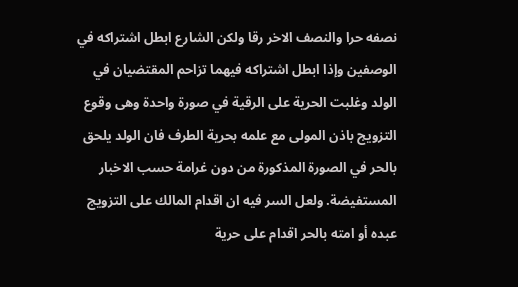نصفه حرا والنصف الاخر رقا ولكن الشارع ابطل اشتراكه في الوصفين وإذا ابطل اشتراكه فيهما تزاحم المقتضيان في الولد وغلبت الحرية على الرقية في صورة واحدة وهى وقوع التزويج باذن المولى مع علمه بحرية الطرف فان الولد يلحق بالحر في الصورة المذكورة من دون غرامة حسب الاخبار المستفيضة. ولعل السر فيه ان اقدام المالك على التزويج عبده أو امته بالحر اقدام على حرية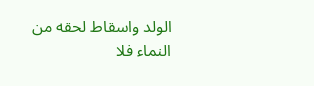الولد واسقاط لحقه من النماء فلا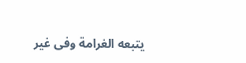يتبعه الغرامة وفى غير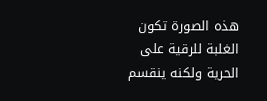هذه الصورة تكون الغلبة للرقية على الحرية ولكنه ينقسم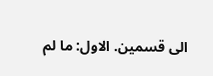الى قسمين. الاول: ما لم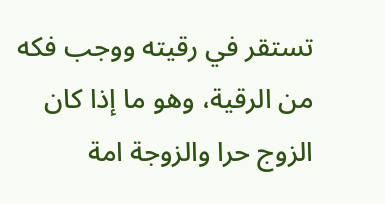تستقر في رقيته ووجب فكه من الرقية، وهو ما إذا كان الزوج حرا والزوجة امة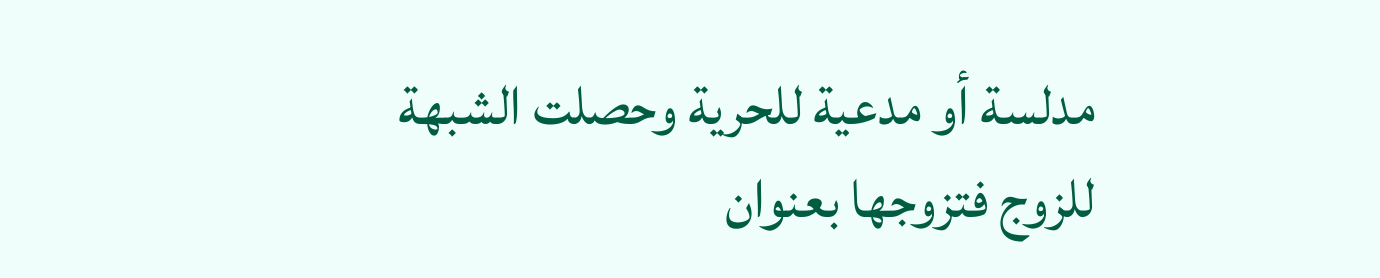مدلسة أو مدعية للحرية وحصلت الشبهة للزوج فتزوجها بعنوان